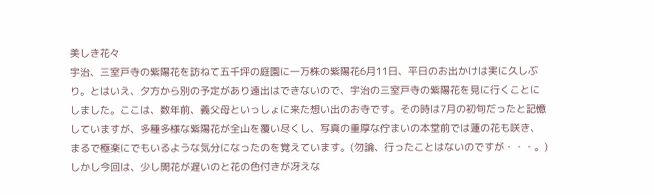美しき花々
宇治、三室戸寺の紫陽花を訪ねて五千坪の庭園に一万株の紫陽花6月11日、平日のお出かけは実に久しぶり。とはいえ、夕方から別の予定があり遠出はできないので、宇治の三室戸寺の紫陽花を見に行くことにしました。ここは、数年前、義父母といっしょに来た想い出のお寺です。その時は7月の初旬だったと記憶していますが、多種多様な紫陽花が全山を覆い尽くし、写真の重厚な佇まいの本堂前では蓮の花も咲き、まるで極楽にでもいるような気分になったのを覚えています。(勿論、行ったことはないのですが・・・。)しかし今回は、少し開花が遅いのと花の色付きが冴えな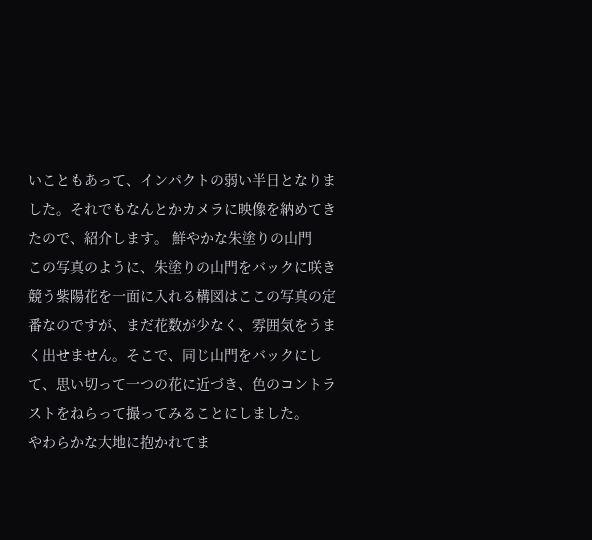いこともあって、インパクトの弱い半日となりました。それでもなんとかカメラに映像を納めてきたので、紹介します。 鮮やかな朱塗りの山門
この写真のように、朱塗りの山門をバックに咲き競う紫陽花を一面に入れる構図はここの写真の定番なのですが、まだ花数が少なく、雰囲気をうまく出せません。そこで、同じ山門をバックにして、思い切って一つの花に近づき、色のコントラストをねらって撮ってみることにしました。
やわらかな大地に抱かれてま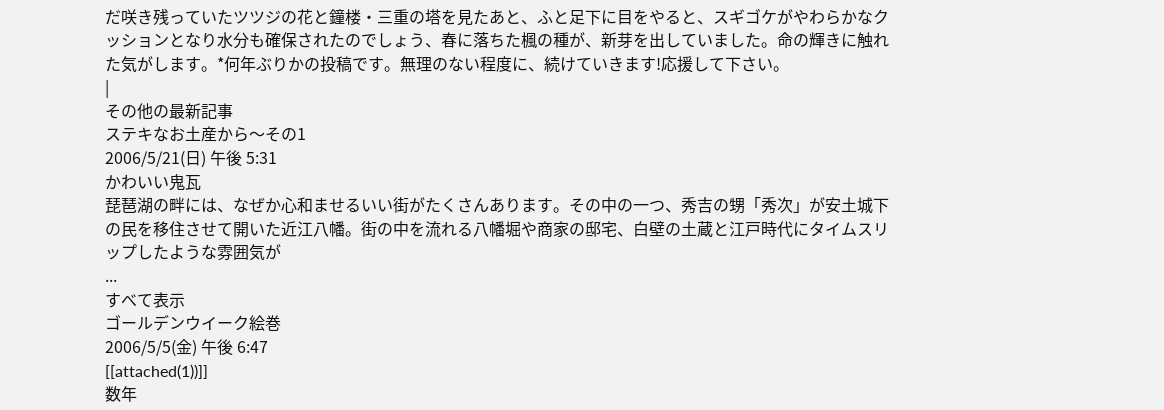だ咲き残っていたツツジの花と鐘楼・三重の塔を見たあと、ふと足下に目をやると、スギゴケがやわらかなクッションとなり水分も確保されたのでしょう、春に落ちた楓の種が、新芽を出していました。命の輝きに触れた気がします。*何年ぶりかの投稿です。無理のない程度に、続けていきます!応援して下さい。
|
その他の最新記事
ステキなお土産から〜その1
2006/5/21(日) 午後 5:31
かわいい鬼瓦
琵琶湖の畔には、なぜか心和ませるいい街がたくさんあります。その中の一つ、秀吉の甥「秀次」が安土城下の民を移住させて開いた近江八幡。街の中を流れる八幡堀や商家の邸宅、白壁の土蔵と江戸時代にタイムスリップしたような雰囲気が
...
すべて表示
ゴールデンウイーク絵巻
2006/5/5(金) 午後 6:47
[[attached(1))]]
数年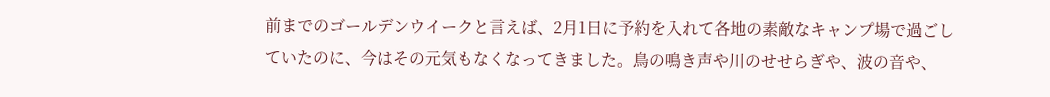前までのゴールデンウイークと言えば、2月1日に予約を入れて各地の素敵なキャンプ場で過ごしていたのに、今はその元気もなくなってきました。鳥の鳴き声や川のせせらぎや、波の音や、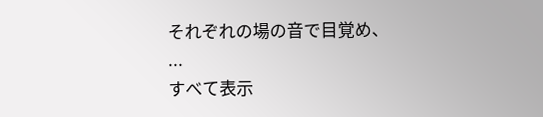それぞれの場の音で目覚め、
...
すべて表示